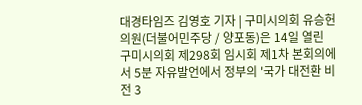대경타임즈 김영호 기자 | 구미시의회 유승헌 의원(더불어민주당 / 양포동)은 14일 열린 구미시의회 제298회 임시회 제1차 본회의에서 5분 자유발언에서 정부의 '국가 대전환 비전 3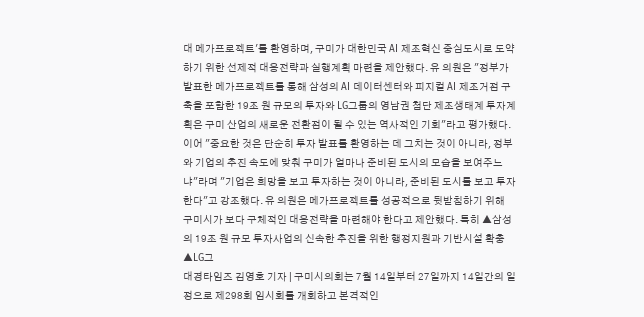대 메가프로젝트'를 환영하며, 구미가 대한민국 AI 제조혁신 중심도시로 도약하기 위한 선제적 대응전략과 실행계획 마련을 제안했다. 유 의원은 "정부가 발표한 메가프로젝트를 통해 삼성의 AI 데이터센터와 피지컬 AI 제조거점 구축을 포함한 19조 원 규모의 투자와 LG그룹의 영남권 첨단 제조생태계 투자계획은 구미 산업의 새로운 전환점이 될 수 있는 역사적인 기회"라고 평가했다. 이어 "중요한 것은 단순히 투자 발표를 환영하는 데 그치는 것이 아니라, 정부와 기업의 추진 속도에 맞춰 구미가 얼마나 준비된 도시의 모습을 보여주느냐"라며 "기업은 희망을 보고 투자하는 것이 아니라, 준비된 도시를 보고 투자한다"고 강조했다. 유 의원은 메가프로젝트를 성공적으로 뒷받침하기 위해 구미시가 보다 구체적인 대응전략을 마련해야 한다고 제안했다. 특히 ▲삼성의 19조 원 규모 투자사업의 신속한 추진을 위한 행정지원과 기반시설 확충 ▲LG그
대경타임즈 김영호 기자 | 구미시의회는 7월 14일부터 27일까지 14일간의 일정으로 제298회 임시회를 개회하고 본격적인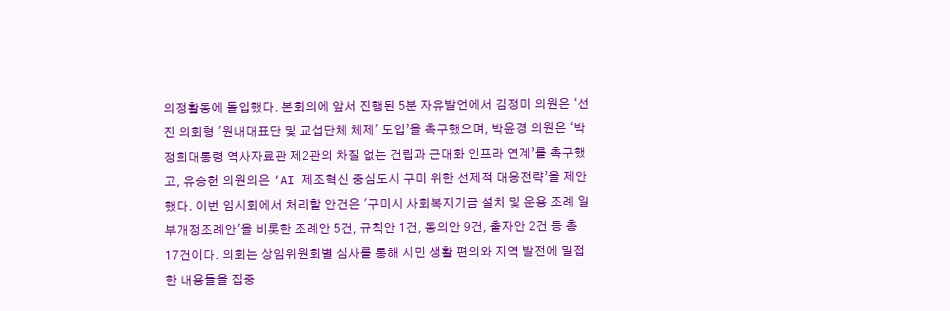의정활동에 돌입했다. 본회의에 앞서 진행된 5분 자유발언에서 김정미 의원은 ‘선진 의회형 '원내대표단 및 교섭단체 체제' 도입’을 촉구했으며, 박윤경 의원은 ‘박정희대통령 역사자료관 제2관의 차질 없는 건립과 근대화 인프라 연계’를 촉구했고, 유승헌 의원의은 ‘AI 제조혁신 중심도시 구미 위한 선제적 대응전략’을 제안했다. 이번 임시회에서 처리할 안건은 '구미시 사회복지기금 설치 및 운용 조례 일부개정조례안'을 비롯한 조례안 5건, 규칙안 1건, 동의안 9건, 출자안 2건 등 총 17건이다. 의회는 상임위원회별 심사를 통해 시민 생활 편의와 지역 발전에 밀접한 내용들을 집중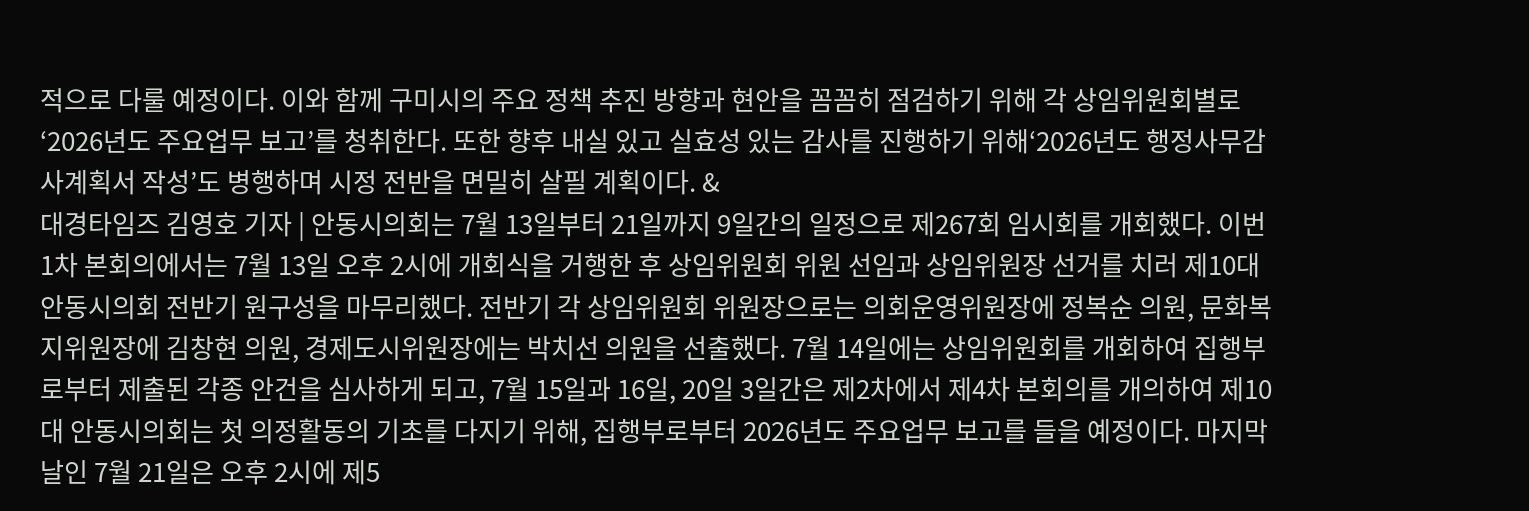적으로 다룰 예정이다. 이와 함께 구미시의 주요 정책 추진 방향과 현안을 꼼꼼히 점검하기 위해 각 상임위원회별로 ‘2026년도 주요업무 보고’를 청취한다. 또한 향후 내실 있고 실효성 있는 감사를 진행하기 위해‘2026년도 행정사무감사계획서 작성’도 병행하며 시정 전반을 면밀히 살필 계획이다. &
대경타임즈 김영호 기자 | 안동시의회는 7월 13일부터 21일까지 9일간의 일정으로 제267회 임시회를 개회했다. 이번 1차 본회의에서는 7월 13일 오후 2시에 개회식을 거행한 후 상임위원회 위원 선임과 상임위원장 선거를 치러 제10대 안동시의회 전반기 원구성을 마무리했다. 전반기 각 상임위원회 위원장으로는 의회운영위원장에 정복순 의원, 문화복지위원장에 김창현 의원, 경제도시위원장에는 박치선 의원을 선출했다. 7월 14일에는 상임위원회를 개회하여 집행부로부터 제출된 각종 안건을 심사하게 되고, 7월 15일과 16일, 20일 3일간은 제2차에서 제4차 본회의를 개의하여 제10대 안동시의회는 첫 의정활동의 기초를 다지기 위해, 집행부로부터 2026년도 주요업무 보고를 들을 예정이다. 마지막 날인 7월 21일은 오후 2시에 제5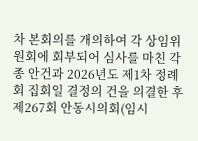차 본회의를 개의하여 각 상임위원회에 회부되어 심사를 마친 각종 안건과 2026년도 제1차 정례회 집회일 결정의 건을 의결한 후 제267회 안동시의회(임시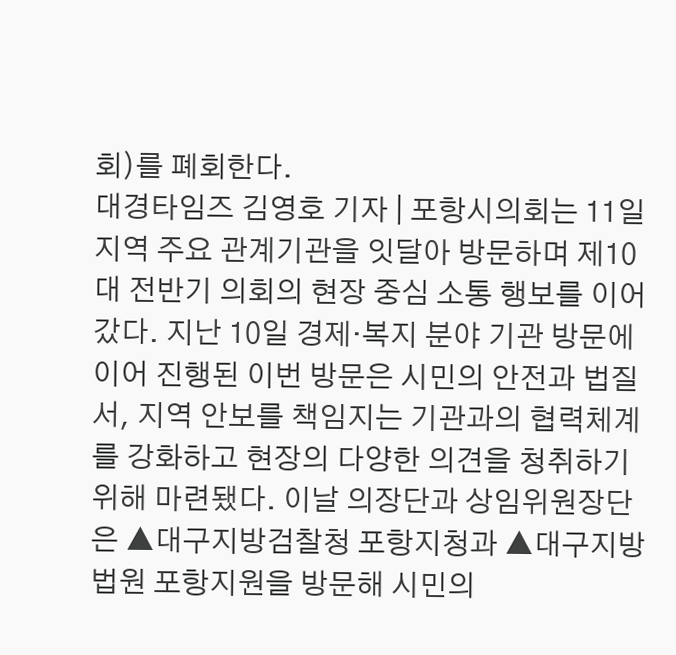회)를 폐회한다.
대경타임즈 김영호 기자 | 포항시의회는 11일 지역 주요 관계기관을 잇달아 방문하며 제10대 전반기 의회의 현장 중심 소통 행보를 이어갔다. 지난 10일 경제·복지 분야 기관 방문에 이어 진행된 이번 방문은 시민의 안전과 법질서, 지역 안보를 책임지는 기관과의 협력체계를 강화하고 현장의 다양한 의견을 청취하기 위해 마련됐다. 이날 의장단과 상임위원장단은 ▲대구지방검찰청 포항지청과 ▲대구지방법원 포항지원을 방문해 시민의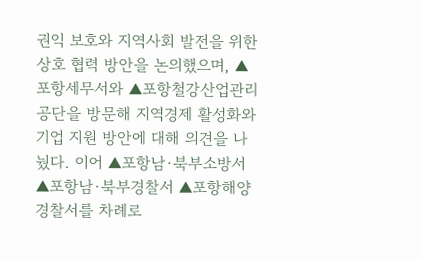권익 보호와 지역사회 발전을 위한 상호 협력 방안을 논의했으며, ▲포항세무서와 ▲포항철강산업관리공단을 방문해 지역경제 활성화와 기업 지원 방안에 대해 의견을 나눴다. 이어 ▲포항남·북부소방서 ▲포항남·북부경찰서 ▲포항해양경찰서를 차례로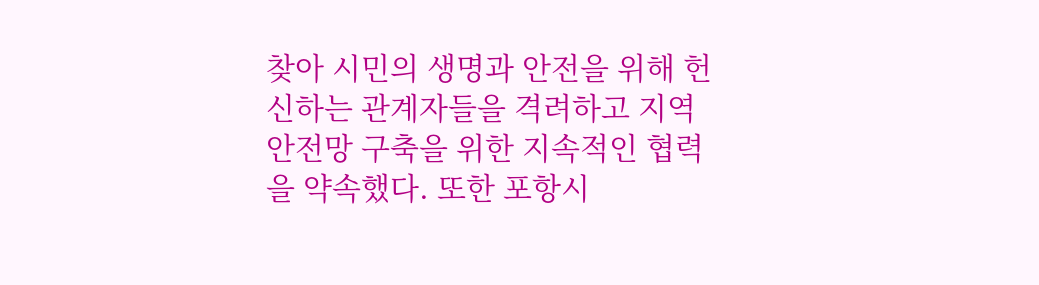찾아 시민의 생명과 안전을 위해 헌신하는 관계자들을 격려하고 지역 안전망 구축을 위한 지속적인 협력을 약속했다. 또한 포항시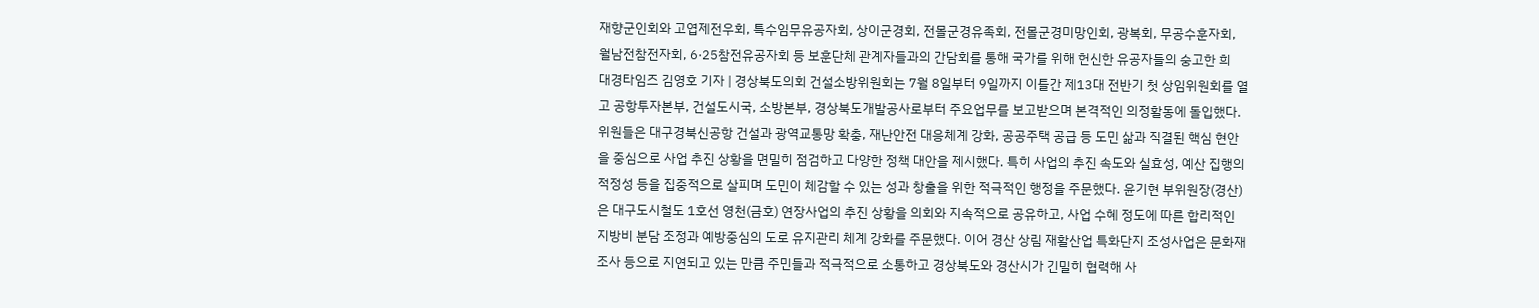재향군인회와 고엽제전우회, 특수임무유공자회, 상이군경회, 전몰군경유족회, 전몰군경미망인회, 광복회, 무공수훈자회, 월남전참전자회, 6·25참전유공자회 등 보훈단체 관계자들과의 간담회를 통해 국가를 위해 헌신한 유공자들의 숭고한 희
대경타임즈 김영호 기자 | 경상북도의회 건설소방위원회는 7월 8일부터 9일까지 이틀간 제13대 전반기 첫 상임위원회를 열고 공항투자본부, 건설도시국, 소방본부, 경상북도개발공사로부터 주요업무를 보고받으며 본격적인 의정활동에 돌입했다. 위원들은 대구경북신공항 건설과 광역교통망 확충, 재난안전 대응체계 강화, 공공주택 공급 등 도민 삶과 직결된 핵심 현안을 중심으로 사업 추진 상황을 면밀히 점검하고 다양한 정책 대안을 제시했다. 특히 사업의 추진 속도와 실효성, 예산 집행의 적정성 등을 집중적으로 살피며 도민이 체감할 수 있는 성과 창출을 위한 적극적인 행정을 주문했다. 윤기현 부위원장(경산)은 대구도시철도 1호선 영천(금호) 연장사업의 추진 상황을 의회와 지속적으로 공유하고, 사업 수혜 정도에 따른 합리적인 지방비 분담 조정과 예방중심의 도로 유지관리 체계 강화를 주문했다. 이어 경산 상림 재활산업 특화단지 조성사업은 문화재 조사 등으로 지연되고 있는 만큼 주민들과 적극적으로 소통하고 경상북도와 경산시가 긴밀히 협력해 사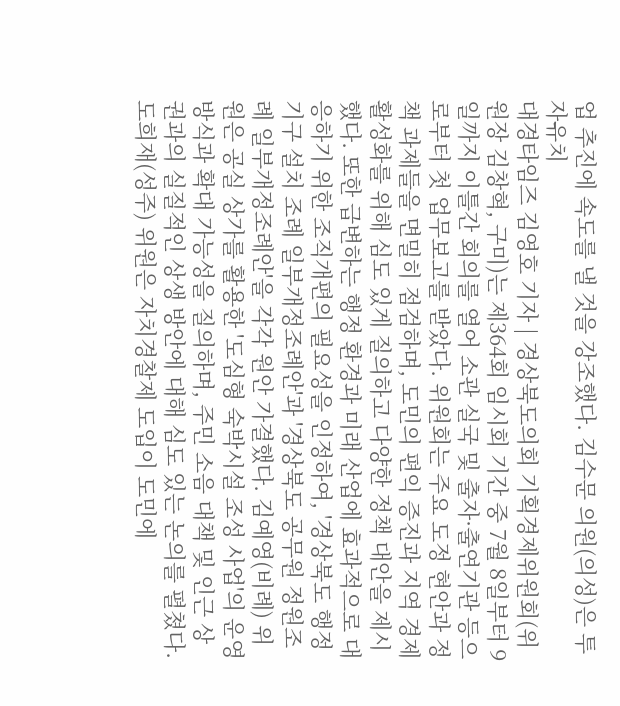업 추진에 속도를 낼 것을 강조했다. 김수문 의원(의성)은 투자유치
대경타임즈 김영호 기자 | 경상북도의회 기획경제위원회(위원장 김창혁, 구미)는 제364회 임시회 기간 중 7월 8일부터 9일까지 이틀간 회의를 열어 소관 실국 및 출자·출연기관 등으로부터 첫 업무보고를 받았다. 위원회는 주요 도정 현안과 정책 과제들을 면밀히 점검하며, 도민의 편익 증진과 지역 경제 활성화를 위해 심도 있게 질의하고 다양한 정책 대안을 제시했다. 또한 급변하는 행정 환경과 미래 산업에 효과적으로 대응하기 위한 조직개편의 필요성을 인정하여, '경상북도 행정기구 설치 조례 일부개정조례안'과 '경상북도 공무원 정원조례 일부개정조례안'을 각각 원안 가결했다. 김예영(비례) 위원은 공실 상가를 활용한 '도심형 숙박시설 조성 사업'의 운영 방식과 확대 가능성을 질의하며, 주민 소음 대책 및 인근 상권과의 실질적인 상생 방안에 대해 심도 있는 논의를 펼쳤다. 도희재(성주) 위원은 자치경찰제 도입이 도민에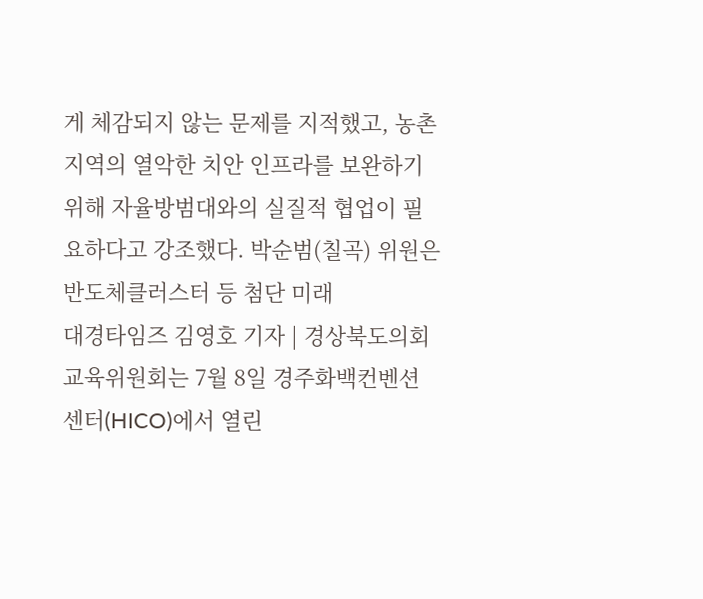게 체감되지 않는 문제를 지적했고, 농촌 지역의 열악한 치안 인프라를 보완하기 위해 자율방범대와의 실질적 협업이 필요하다고 강조했다. 박순범(칠곡) 위원은 반도체클러스터 등 첨단 미래
대경타임즈 김영호 기자 | 경상북도의회 교육위원회는 7월 8일 경주화백컨벤션센터(HICO)에서 열린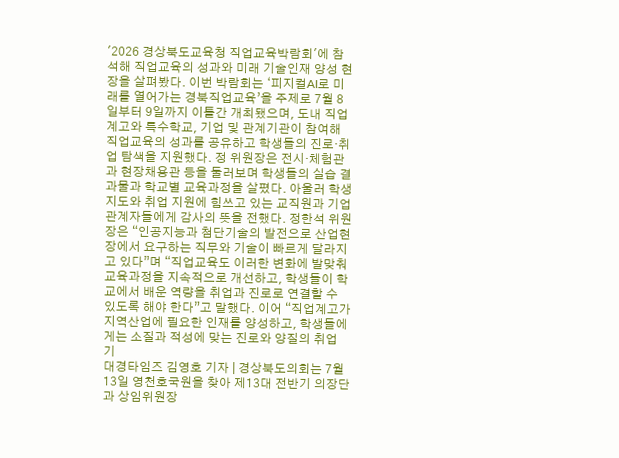'2026 경상북도교육청 직업교육박람회'에 참석해 직업교육의 성과와 미래 기술인재 양성 현장을 살펴봤다. 이번 박람회는 ‘피지컬AI로 미래를 열어가는 경북직업교육’을 주제로 7월 8일부터 9일까지 이틀간 개최됐으며, 도내 직업계고와 특수학교, 기업 및 관계기관이 참여해 직업교육의 성과를 공유하고 학생들의 진로·취업 탐색을 지원했다. 정 위원장은 전시·체험관과 현장채용관 등을 둘러보며 학생들의 실습 결과물과 학교별 교육과정을 살폈다. 아울러 학생 지도와 취업 지원에 힘쓰고 있는 교직원과 기업 관계자들에게 감사의 뜻을 전했다. 정한석 위원장은 “인공지능과 첨단기술의 발전으로 산업현장에서 요구하는 직무와 기술이 빠르게 달라지고 있다”며 “직업교육도 이러한 변화에 발맞춰 교육과정을 지속적으로 개선하고, 학생들이 학교에서 배운 역량을 취업과 진로로 연결할 수 있도록 해야 한다”고 말했다. 이어 “직업계고가 지역산업에 필요한 인재를 양성하고, 학생들에게는 소질과 적성에 맞는 진로와 양질의 취업 기
대경타임즈 김영호 기자 | 경상북도의회는 7월 13일 영천호국원을 찾아 제13대 전반기 의장단과 상임위원장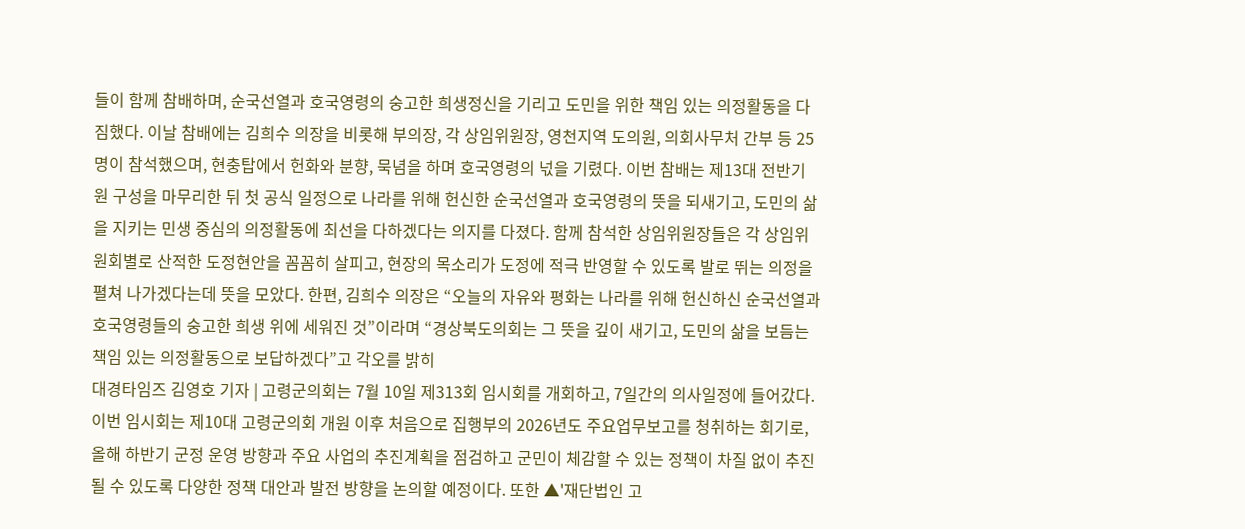들이 함께 참배하며, 순국선열과 호국영령의 숭고한 희생정신을 기리고 도민을 위한 책임 있는 의정활동을 다짐했다. 이날 참배에는 김희수 의장을 비롯해 부의장, 각 상임위원장, 영천지역 도의원, 의회사무처 간부 등 25명이 참석했으며, 현충탑에서 헌화와 분향, 묵념을 하며 호국영령의 넋을 기렸다. 이번 참배는 제13대 전반기 원 구성을 마무리한 뒤 첫 공식 일정으로 나라를 위해 헌신한 순국선열과 호국영령의 뜻을 되새기고, 도민의 삶을 지키는 민생 중심의 의정활동에 최선을 다하겠다는 의지를 다졌다. 함께 참석한 상임위원장들은 각 상임위원회별로 산적한 도정현안을 꼼꼼히 살피고, 현장의 목소리가 도정에 적극 반영할 수 있도록 발로 뛰는 의정을 펼쳐 나가겠다는데 뜻을 모았다. 한편, 김희수 의장은 “오늘의 자유와 평화는 나라를 위해 헌신하신 순국선열과 호국영령들의 숭고한 희생 위에 세워진 것”이라며 “경상북도의회는 그 뜻을 깊이 새기고, 도민의 삶을 보듬는 책임 있는 의정활동으로 보답하겠다”고 각오를 밝히
대경타임즈 김영호 기자 | 고령군의회는 7월 10일 제313회 임시회를 개회하고, 7일간의 의사일정에 들어갔다. 이번 임시회는 제10대 고령군의회 개원 이후 처음으로 집행부의 2026년도 주요업무보고를 청취하는 회기로, 올해 하반기 군정 운영 방향과 주요 사업의 추진계획을 점검하고 군민이 체감할 수 있는 정책이 차질 없이 추진될 수 있도록 다양한 정책 대안과 발전 방향을 논의할 예정이다. 또한 ▲'재단법인 고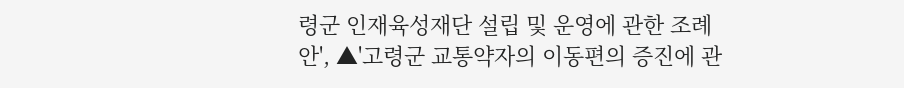령군 인재육성재단 설립 및 운영에 관한 조례안', ▲'고령군 교통약자의 이동편의 증진에 관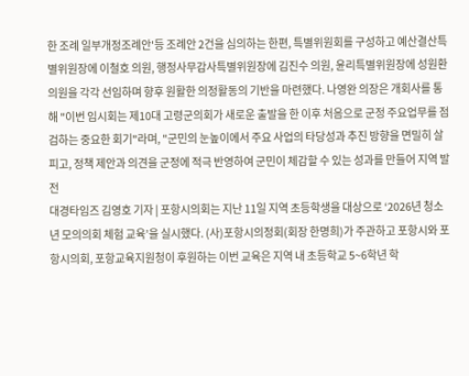한 조례 일부개정조례안'등 조례안 2건을 심의하는 한편, 특별위원회를 구성하고 예산결산특별위원장에 이철호 의원, 행정사무감사특별위원장에 김진수 의원, 윤리특별위원장에 성원환 의원을 각각 선임하며 향후 원활한 의정활동의 기반을 마련했다. 나영완 의장은 개회사를 통해 "이번 임시회는 제10대 고령군의회가 새로운 출발을 한 이후 처음으로 군정 주요업무를 점검하는 중요한 회기"라며, "군민의 눈높이에서 주요 사업의 타당성과 추진 방향을 면밀히 살피고, 정책 제안과 의견을 군정에 적극 반영하여 군민이 체감할 수 있는 성과를 만들어 지역 발전
대경타임즈 김영호 기자 | 포항시의회는 지난 11일 지역 초등학생을 대상으로 ‘2026년 청소년 모의의회 체험 교육’을 실시했다. (사)포항시의정회(회장 한명희)가 주관하고 포항시와 포항시의회, 포항교육지원청이 후원하는 이번 교육은 지역 내 초등학교 5~6학년 학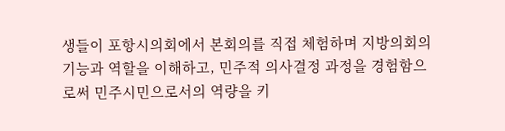생들이 포항시의회에서 본회의를 직접 체험하며 지방의회의 기능과 역할을 이해하고, 민주적 의사결정 과정을 경험함으로써 민주시민으로서의 역량을 키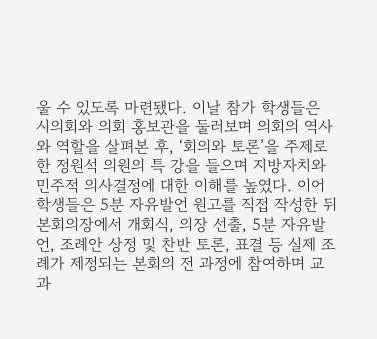울 수 있도록 마련됐다. 이날 참가 학생들은 시의회와 의회 홍보관을 둘러보며 의회의 역사와 역할을 살펴본 후, ‘회의와 토론’을 주제로 한 정원석 의원의 특 강을 들으며 지방자치와 민주적 의사결정에 대한 이해를 높였다. 이어 학생들은 5분 자유발언 원고를 직접 작성한 뒤 본회의장에서 개회식, 의장 선출, 5분 자유발언, 조례안 상정 및 찬반 토론, 표결 등 실제 조례가 제정되는 본회의 전 과정에 참여하며 교과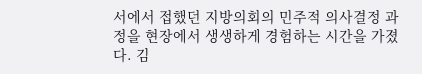서에서 접했던 지방의회의 민주적 의사결정 과정을 현장에서 생생하게 경험하는 시간을 가졌다. 김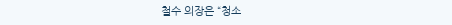철수 의장은 “청소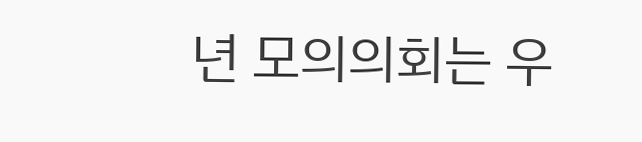년 모의의회는 우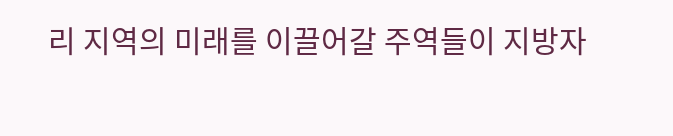리 지역의 미래를 이끌어갈 주역들이 지방자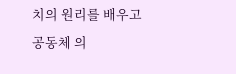치의 원리를 배우고 공동체 의